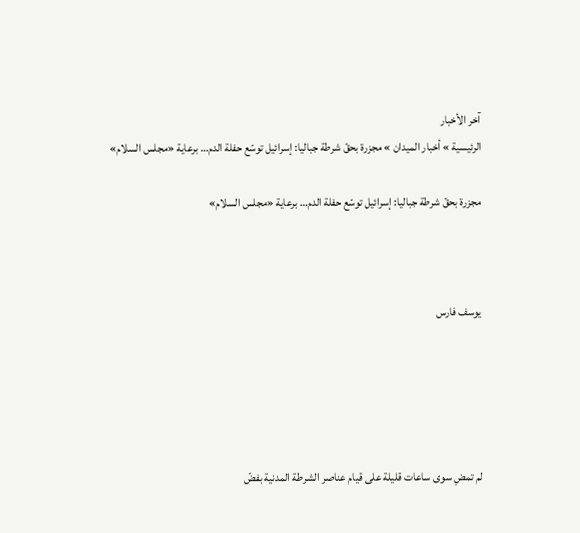آخر الأخبار
الرئيسية » أخبار الميدان » مجزرة بحقّ شرطة جباليا: إسرائيل توسّع حفلة الدم… برعاية «مجلس السلام»

مجزرة بحقّ شرطة جباليا: إسرائيل توسّع حفلة الدم… برعاية «مجلس السلام»



يوسف فارس





لم تمضِ سوى ساعات قليلة على قيام عناصر الشرطة المدنية بفضّ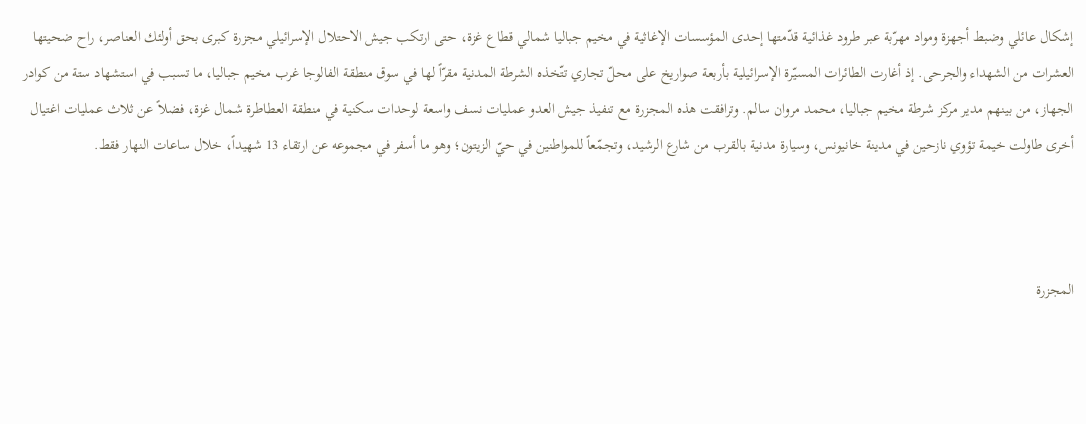إشكال عائلي وضبط أجهزة ومواد مهرّبة عبر طرود غذائية قدّمتها إحدى المؤسسات الإغاثية في مخيم جباليا شمالي قطاع غزة، حتى ارتكب جيش الاحتلال الإسرائيلي مجزرة كبرى بحق أولئك العناصر، راح ضحيتها العشرات من الشهداء والجرحى. إذ أغارت الطائرات المسيّرة الإسرائيلية بأربعة صواريخ على محلّ تجاري تتّخذه الشرطة المدنية مقرّاً لها في سوق منطقة الفالوجا غرب مخيم جباليا، ما تسبب في استشهاد ستة من كوادر الجهاز، من بينهم مدير مركز شرطة مخيم جباليا، محمد مروان سالم. وترافقت هذه المجزرة مع تنفيذ جيش العدو عمليات نسف واسعة لوحدات سكنية في منطقة العطاطرة شمال غزة، فضلاً عن ثلاث عمليات اغتيال أخرى طاولت خيمة تؤوي نازحين في مدينة خانيونس، وسيارة مدنية بالقرب من شارع الرشيد، وتجمّعاً للمواطنين في حيّ الزيتون؛ وهو ما أسفر في مجموعه عن ارتقاء 13 شهيداً، خلال ساعات النهار فقط.



المجزرة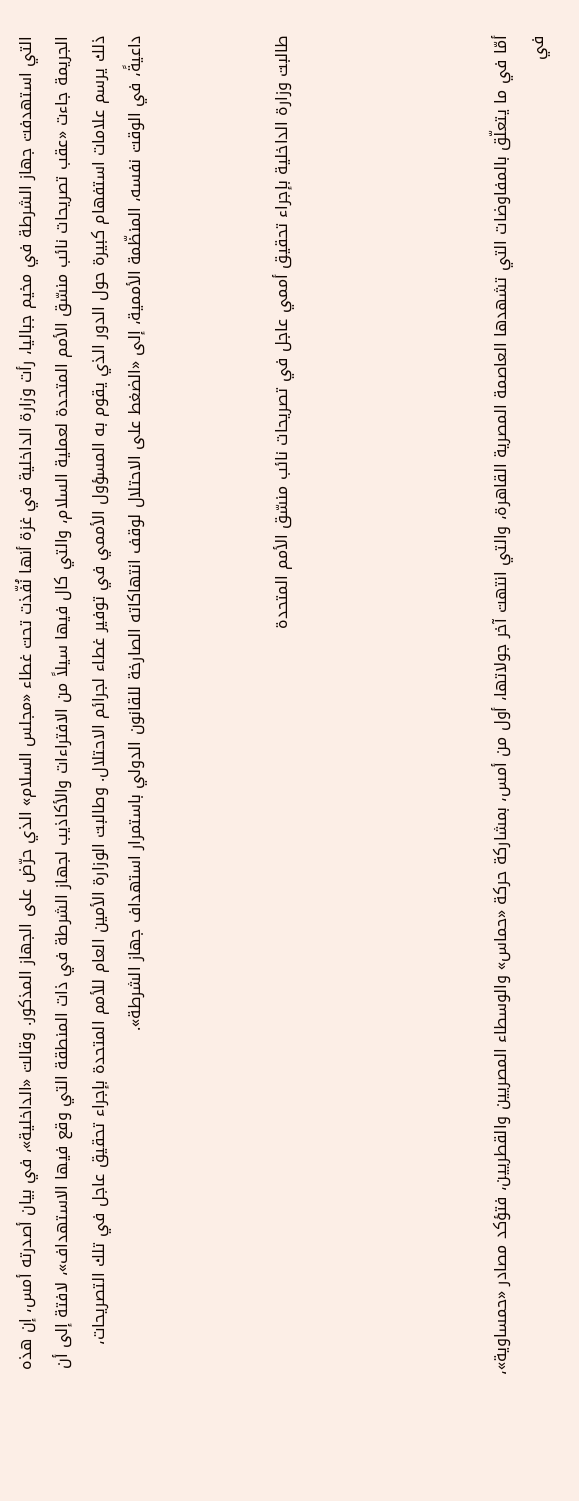التي استهدفت جهاز الشرطة في مخيم جباليا، رأت وزارة الداخلية في غزة أنها نُفّذت تحت غطاء «مجلس السلام» الذي حرّض على الجهاز المذكور. وقالت «الداخلية»، في بيان أصدرته أمس، إن هذه الجريمة جاءت «عقب تصريحات نائب منسّق الأمم المتحدة لعملية السلام، والتي كال فيها سيلاً من الافتراءات والأكاذيب لجهاز الشرطة في ذات المنطقة التي وقع فيها الاستهداف»، لافتة إلى أن ذلك يرسم علامات استفهام كبيرة حول الدور الذي يقوم به المسؤول الأممي في توفير غطاء لجرائم الاحتلال. وطالبت الوزارة الأمين العام للأمم المتحدة بإجراء تحقيق عاجل في تلك التصريحات، داعيةً، في الوقت نفسه، المنظّمة الأممية، إلى «الضغط على الاحتلال لوقف انتهاكاته الصارخة للقانون الدولي باستمرار استهداف جهاز الشرطة».



طالبت وزارة الداخلية بإجراء تحقيق أممي عاجل في تصريحات نائب منسّق الأمم المتحدة





أمّا في ما يتعلّق بالمفاوضات التي تشهدها العاصمة المصرية القاهرة، والتي انتهت آخر جولاتها، أول من أمس، بمشاركة حركة «حماس» والوسطاء المصريين والقطريين، فتؤكد مصادر «حمساوية»، في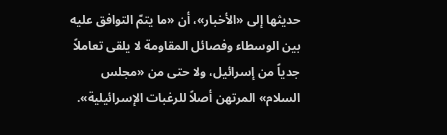حديثها إلى «الأخبار»، أن «ما يتمّ التوافق عليه بين الوسطاء وفصائل المقاومة لا يلقى تعاملاً جدياً من إسرائيل، ولا حتى من «مجلس السلام» المرتهن أصلاً للرغبات الإسرائيلية».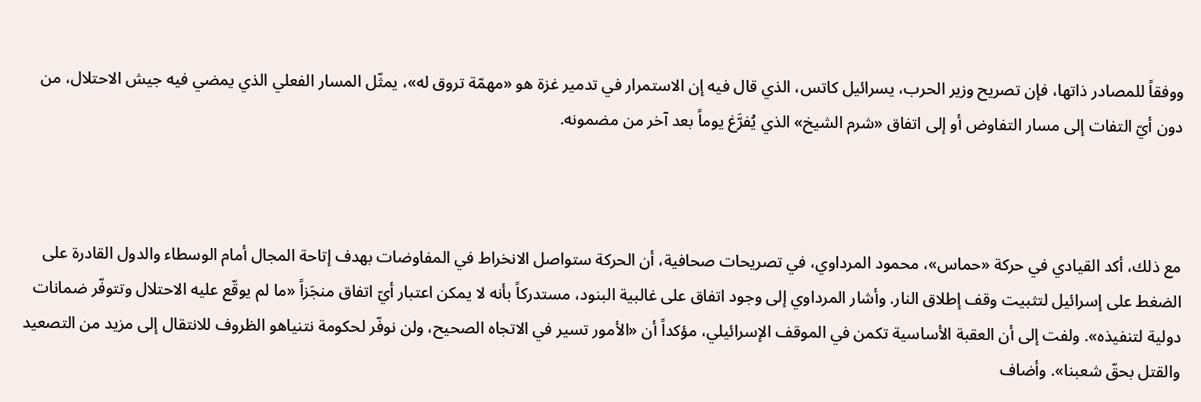ووفقاً للمصادر ذاتها، فإن تصريح وزير الحرب، يسرائيل كاتس، الذي قال فيه إن الاستمرار في تدمير غزة هو «مهمّة تروق له»، يمثّل المسار الفعلي الذي يمضي فيه جيش الاحتلال، من دون أيّ التفات إلى مسار التفاوض أو إلى اتفاق «شرم الشيخ» الذي يُفرَّغ يوماً بعد آخر من مضمونه.



مع ذلك، أكد القيادي في حركة «حماس»، محمود المرداوي، في تصريحات صحافية، أن الحركة ستواصل الانخراط في المفاوضات بهدف إتاحة المجال أمام الوسطاء والدول القادرة على الضغط على إسرائيل لتثبيت وقف إطلاق النار. وأشار المرداوي إلى وجود اتفاق على غالبية البنود، مستدركاً بأنه لا يمكن اعتبار أيّ اتفاق منجَزاً «ما لم يوقّع عليه الاحتلال وتتوفّر ضمانات دولية لتنفيذه». ولفت إلى أن العقبة الأساسية تكمن في الموقف الإسرائيلي، مؤكداً أن «الأمور تسير في الاتجاه الصحيح، ولن نوفّر لحكومة نتنياهو الظروف للانتقال إلى مزيد من التصعيد والقتل بحقّ شعبنا». وأضاف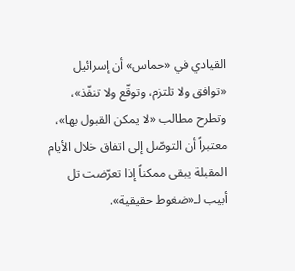القيادي في «حماس» أن إسرائيل «توافق ولا تلتزم، وتوقّع ولا تنفّذ»، وتطرح مطالب «لا يمكن القبول بها»، معتبراً أن التوصّل إلى اتفاق خلال الأيام المقبلة يبقى ممكناً إذا تعرّضت تل أبيب لـ«ضغوط حقيقية».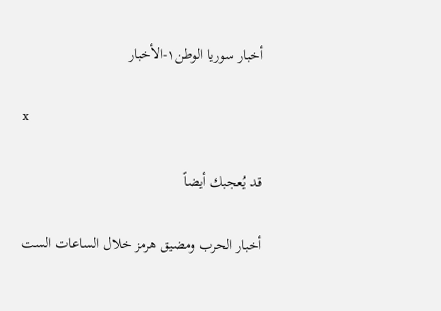أخبار سوريا الوطن١-الأخبار

x

قد يُعجبك أيضاً

أخبار الحرب ومضيق هرمز خلال الساعات الست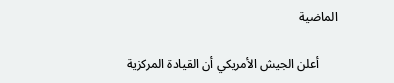الماضية

      أعلن الجيش الأمريكي أن القيادة المركزية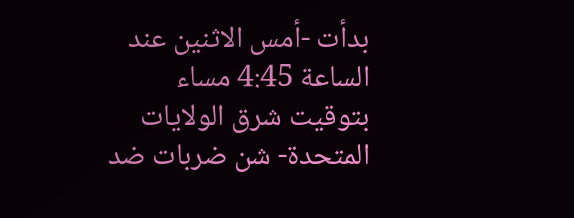بدأت -أمس الاثنين عند الساعة 4:45 مساء بتوقيت شرق الولايات المتحدة- شن ضربات ضد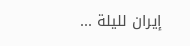إيران لليلة ...